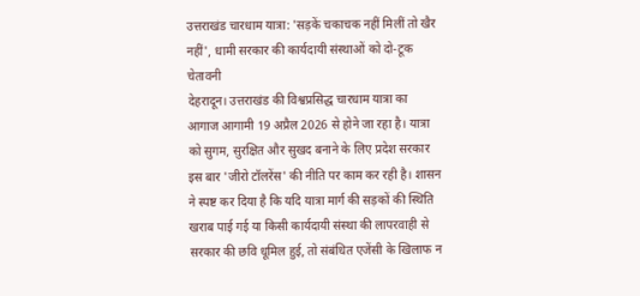उत्तराखंड चारधाम यात्रा: 'सड़कें चकाचक नहीं मिलीं तो खैर नहीं', धामी सरकार की कार्यदायी संस्थाओं को दो-टूक चेतावनी
देहरादून। उत्तराखंड की विश्वप्रसिद्ध चारधाम यात्रा का आगाज आगामी 19 अप्रैल 2026 से होने जा रहा है। यात्रा को सुगम, सुरक्षित और सुखद बनाने के लिए प्रदेश सरकार इस बार 'जीरो टॉलरेंस' की नीति पर काम कर रही है। शासन ने स्पष्ट कर दिया है कि यदि यात्रा मार्ग की सड़कों की स्थिति खराब पाई गई या किसी कार्यदायी संस्था की लापरवाही से सरकार की छवि धूमिल हुई, तो संबंधित एजेंसी के खिलाफ न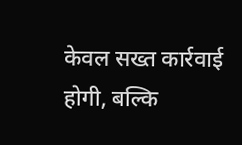केवल सख्त कार्रवाई होगी, बल्कि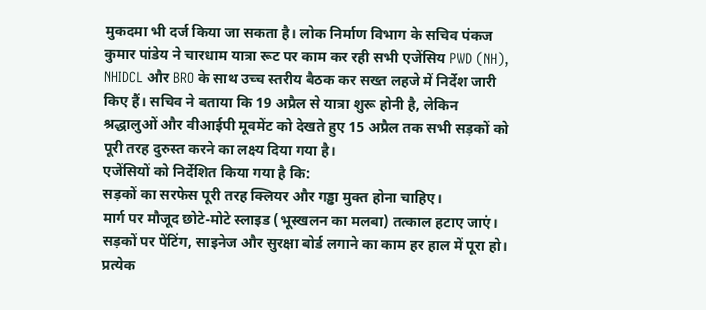मुकदमा भी दर्ज किया जा सकता है। लोक निर्माण विभाग के सचिव पंकज कुमार पांडेय ने चारधाम यात्रा रूट पर काम कर रही सभी एजेंसिय PWD (NH), NHIDCL और BRO के साथ उच्च स्तरीय बैठक कर सख्त लहजे में निर्देश जारी किए हैं। सचिव ने बताया कि 19 अप्रैल से यात्रा शुरू होनी है, लेकिन श्रद्धालुओं और वीआईपी मूवमेंट को देखते हुए 15 अप्रैल तक सभी सड़कों को पूरी तरह दुरुस्त करने का लक्ष्य दिया गया है।
एजेंसियों को निर्देशित किया गया है कि:
सड़कों का सरफेस पूरी तरह क्लियर और गड्ढा मुक्त होना चाहिए।
मार्ग पर मौजूद छोटे-मोटे स्लाइड (भूस्खलन का मलबा) तत्काल हटाए जाएं।
सड़कों पर पेंटिंग, साइनेज और सुरक्षा बोर्ड लगाने का काम हर हाल में पूरा हो।
प्रत्येक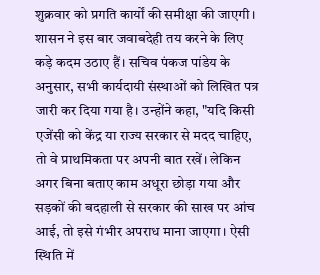शुक्रवार को प्रगति कार्यों की समीक्षा की जाएगी।
शासन ने इस बार जवाबदेही तय करने के लिए कड़े कदम उठाए हैं। सचिव पंकज पांडेय के अनुसार, सभी कार्यदायी संस्थाओं को लिखित पत्र जारी कर दिया गया है। उन्होंने कहा, "यदि किसी एजेंसी को केंद्र या राज्य सरकार से मदद चाहिए, तो वे प्राथमिकता पर अपनी बात रखें। लेकिन अगर बिना बताए काम अधूरा छोड़ा गया और सड़कों की बदहाली से सरकार की साख पर आंच आई, तो इसे गंभीर अपराध माना जाएगा। ऐसी स्थिति में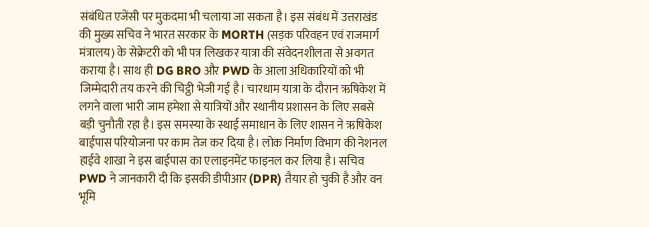संबंधित एजेंसी पर मुकदमा भी चलाया जा सकता है। इस संबंध में उत्तराखंड की मुख्य सचिव ने भारत सरकार के MORTH (सड़क परिवहन एवं राजमार्ग मंत्रालय) के सेक्रेटरी को भी पत्र लिखकर यात्रा की संवेदनशीलता से अवगत कराया है। साथ ही DG BRO और PWD के आला अधिकारियों को भी जिम्मेदारी तय करने की चिट्ठी भेजी गई है। चारधाम यात्रा के दौरान ऋषिकेश में लगने वाला भारी जाम हमेशा से यात्रियों और स्थानीय प्रशासन के लिए सबसे बड़ी चुनौती रहा है। इस समस्या के स्थाई समाधान के लिए शासन ने ऋषिकेश बाईपास परियोजना पर काम तेज कर दिया है। लोक निर्माण विभाग की नेशनल हाईवे शाखा ने इस बाईपास का एलाइनमेंट फाइनल कर लिया है। सचिव PWD ने जानकारी दी कि इसकी डीपीआर (DPR) तैयार हो चुकी है और वन भूमि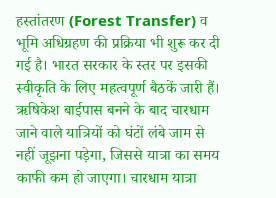हस्तांतरण (Forest Transfer) व भूमि अधिग्रहण की प्रक्रिया भी शुरू कर दी गई है। भारत सरकार के स्तर पर इसकी स्वीकृति के लिए महत्वपूर्ण बैठकें जारी हैं। ऋषिकेश बाईपास बनने के बाद चारधाम जाने वाले यात्रियों को घंटों लंबे जाम से नहीं जूझना पड़ेगा, जिससे यात्रा का समय काफी कम हो जाएगा। चारधाम यात्रा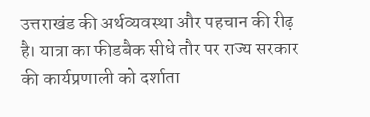उत्तराखंड की अर्थव्यवस्था और पहचान की रीढ़ है। यात्रा का फीडबैक सीधे तौर पर राज्य सरकार की कार्यप्रणाली को दर्शाता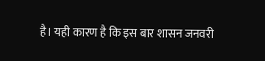है। यही कारण है कि इस बार शासन जनवरी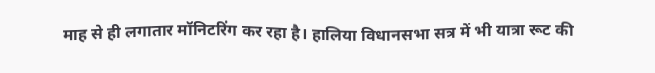माह से ही लगातार मॉनिटरिंग कर रहा है। हालिया विधानसभा सत्र में भी यात्रा रूट की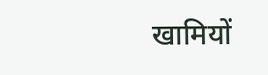खामियों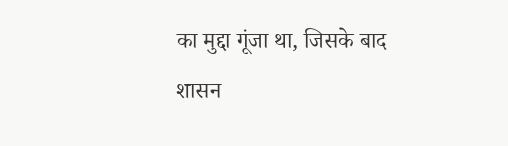का मुद्दा गूंजा था, जिसके बाद शासन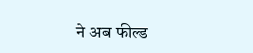ने अब फील्ड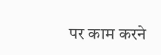पर काम करने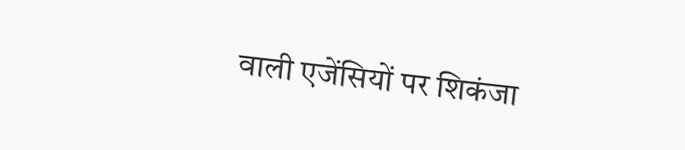वाली एजेंसियों पर शिकंजा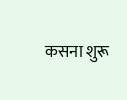कसना शुरू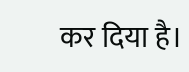कर दिया है।